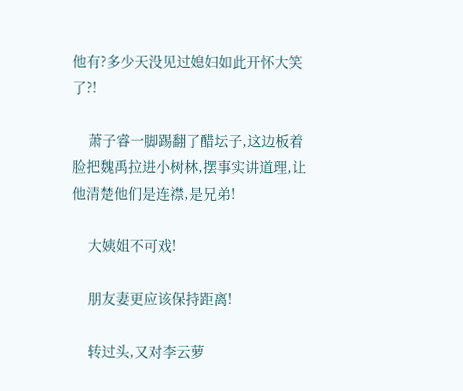他有?多少天没见过媳妇如此开怀大笑了?!

    萧子睿一脚踢翻了醋坛子,这边板着脸把魏禹拉进小树林,摆事实讲道理,让他清楚他们是连襟,是兄弟!

    大姨姐不可戏!

    朋友妻更应该保持距离!

    转过头,又对李云萝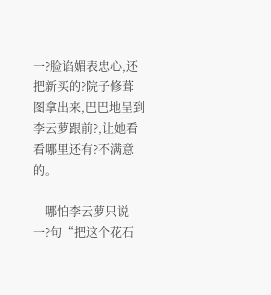一?脸谄媚表忠心,还把新买的?院子修葺图拿出来,巴巴地呈到李云萝跟前?,让她看看哪里还有?不满意的。

    哪怕李云萝只说一?句“把这个花石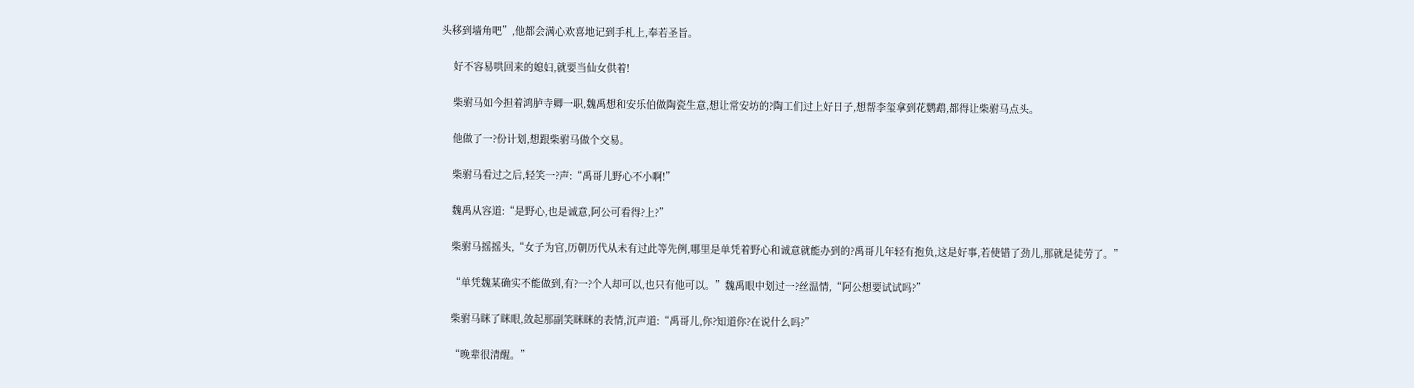头移到墙角吧”,他都会满心欢喜地记到手札上,奉若圣旨。

    好不容易哄回来的媳妇,就要当仙女供着!

    柴驸马如今担着鸿胪寺卿一职,魏禹想和安乐伯做陶瓷生意,想让常安坊的?陶工们过上好日子,想帮李玺拿到花鹦鹉,都得让柴驸马点头。

    他做了一?份计划,想跟柴驸马做个交易。

    柴驸马看过之后,轻笑一?声:“禹哥儿野心不小啊!”

    魏禹从容道:“是野心,也是诚意,阿公可看得?上?”

    柴驸马摇摇头,“女子为官,历朝历代从未有过此等先例,哪里是单凭着野心和诚意就能办到的?禹哥儿年轻有抱负,这是好事,若使错了劲儿,那就是徒劳了。”

    “单凭魏某确实不能做到,有?一?个人却可以,也只有他可以。”魏禹眼中划过一?丝温情,“阿公想要试试吗?”

    柴驸马眯了眯眼,敛起那副笑眯眯的表情,沉声道:“禹哥儿,你?知道你?在说什么吗?”

    “晚辈很清醒。”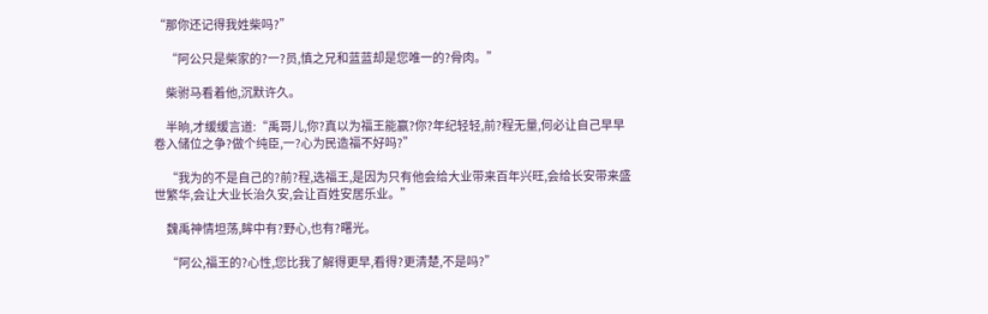“那你还记得我姓柴吗?”

    “阿公只是柴家的?一?员,慎之兄和蓝蓝却是您唯一的?骨肉。”

    柴驸马看着他,沉默许久。

    半晌,才缓缓言道:“禹哥儿,你?真以为福王能赢?你?年纪轻轻,前?程无量,何必让自己早早卷入储位之争?做个纯臣,一?心为民造福不好吗?”

    “我为的不是自己的?前?程,选福王,是因为只有他会给大业带来百年兴旺,会给长安带来盛世繁华,会让大业长治久安,会让百姓安居乐业。”

    魏禹神情坦荡,眸中有?野心,也有?曙光。

    “阿公,福王的?心性,您比我了解得更早,看得?更清楚,不是吗?”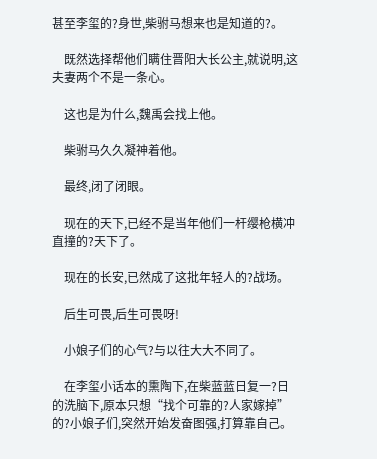甚至李玺的?身世,柴驸马想来也是知道的?。

    既然选择帮他们瞒住晋阳大长公主,就说明,这夫妻两个不是一条心。

    这也是为什么,魏禹会找上他。

    柴驸马久久凝神着他。

    最终,闭了闭眼。

    现在的天下,已经不是当年他们一杆缨枪横冲直撞的?天下了。

    现在的长安,已然成了这批年轻人的?战场。

    后生可畏,后生可畏呀!

    小娘子们的心气?与以往大大不同了。

    在李玺小话本的熏陶下,在柴蓝蓝日复一?日的洗脑下,原本只想“找个可靠的?人家嫁掉”的?小娘子们,突然开始发奋图强,打算靠自己。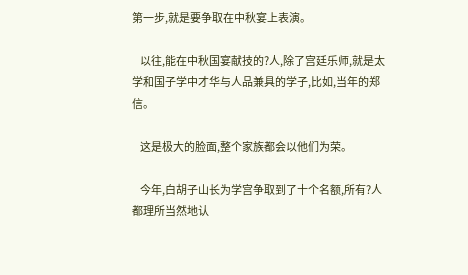第一步,就是要争取在中秋宴上表演。

    以往,能在中秋国宴献技的?人,除了宫廷乐师,就是太学和国子学中才华与人品兼具的学子,比如,当年的郑信。

    这是极大的脸面,整个家族都会以他们为荣。

    今年,白胡子山长为学宫争取到了十个名额,所有?人都理所当然地认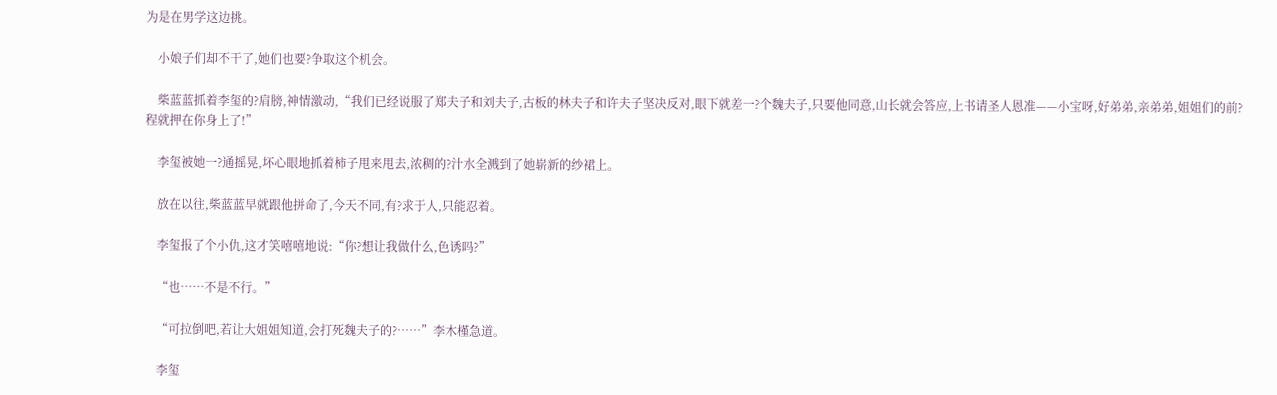为是在男学这边挑。

    小娘子们却不干了,她们也要?争取这个机会。

    柴蓝蓝抓着李玺的?肩膀,神情激动,“我们已经说服了郑夫子和刘夫子,古板的林夫子和许夫子坚决反对,眼下就差一?个魏夫子,只要他同意,山长就会答应,上书请圣人恩准——小宝呀,好弟弟,亲弟弟,姐姐们的前?程就押在你身上了!”

    李玺被她一?通摇晃,坏心眼地抓着柿子甩来甩去,浓稠的?汁水全溅到了她崭新的纱裙上。

    放在以往,柴蓝蓝早就跟他拼命了,今天不同,有?求于人,只能忍着。

    李玺报了个小仇,这才笑嘻嘻地说:“你?想让我做什么,色诱吗?”

    “也……不是不行。”

    “可拉倒吧,若让大姐姐知道,会打死魏夫子的?……”李木槿急道。

    李玺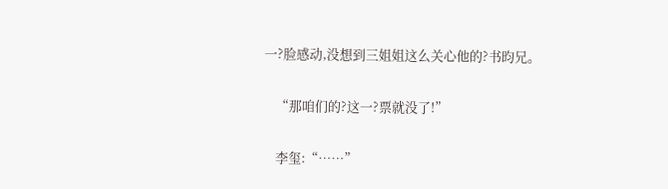一?脸感动,没想到三姐姐这么关心他的?书昀兄。

    “那咱们的?这一?票就没了!”

    李玺:“……”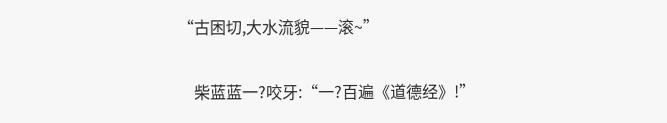“古困切,大水流貌——滚~”

    柴蓝蓝一?咬牙:“一?百遍《道德经》!”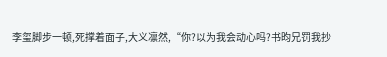李玺脚步一顿,死撑着面子,大义凛然,“你?以为我会动心吗?书昀兄罚我抄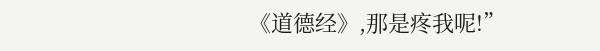《道德经》,那是疼我呢!”